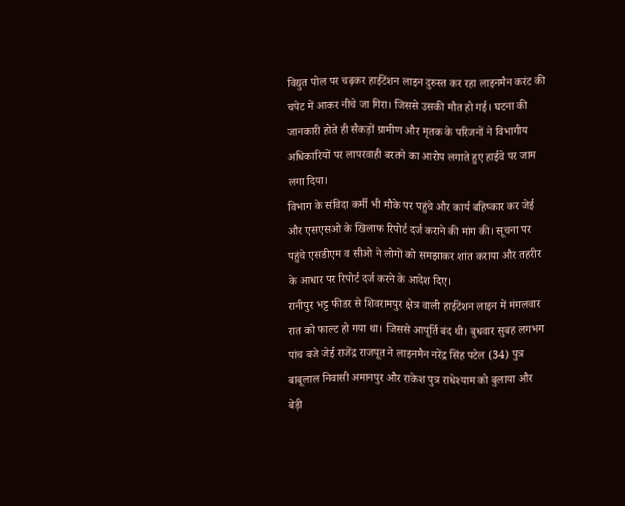विद्युत पोल पर चढ़कर हाईटेंशन लाइन दुरुस्त कर रहा लाइनमैन करंट की चपेट में आकर नीचे जा गिरा। जिससे उसकी मौत हो गई। घटना की जानकारी होते ही सैकड़ों ग्रामीण और मृतक के परिजनों ने विभागीय अधिकारियों पर लापरवाही बरतने का आरोप लगाते हुए हाईवे पर जाम लगा दिया।
विभाग के संविदा कर्मी भी मौके पर पहुंचे और कार्य बहिष्कार कर जेई और एसएसओ के खिलाफ रिपोर्ट दर्ज कराने की मांग की। सूचना पर पहुंचे एसडीएम व सीओ ने लोगों को समझाकर शांत कराया और तहरीर के आधार पर रिपोर्ट दर्ज करने के आदेश दिए।
रानीपुर भट्ट फीडर से शिवरामपुर क्षेत्र वाली हाईटेंशन लाइन में मंगलवार रात को फाल्ट हो गया था। जिससे आपूर्ति बंद थी। बुधवार सुबह लगभग पांच बजे जेई राजेंद्र राजपूत ने लाइनमैन नरेंद्र सिंह पटेल (34) पुत्र बाबूलाल निवासी अमानपुर और राकेश पुत्र राधेश्याम को बुलाया और बेड़ी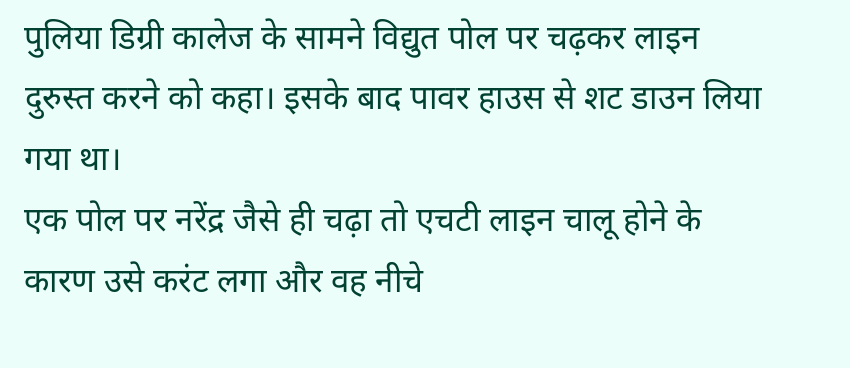पुलिया डिग्री कालेज के सामने विद्युत पोल पर चढ़कर लाइन दुरुस्त करने को कहा। इसके बाद पावर हाउस से शट डाउन लिया गया था।
एक पोल पर नरेंद्र जैसे ही चढ़ा तो एचटी लाइन चालू होने के कारण उसे करंट लगा और वह नीचे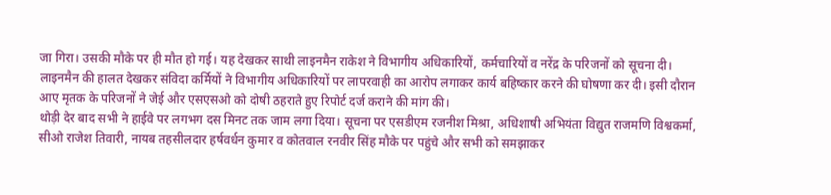जा गिरा। उसकी मौके पर ही मौत हो गई। यह देखकर साथी लाइनमैन राकेश ने विभागीय अधिकारियों, कर्मचारियों व नरेंद्र के परिजनों को सूचना दी।
लाइनमैन की हालत देखकर संविदा कर्मियों ने विभागीय अधिकारियों पर लापरवाही का आरोप लगाकर कार्य बहिष्कार करने की घोषणा कर दी। इसी दौरान आए मृतक के परिजनों ने जेई और एसएसओ को दोषी ठहराते हुए रिपोर्ट दर्ज कराने की मांग की।
थोड़ी देर बाद सभी ने हाईवे पर लगभग दस मिनट तक जाम लगा दिया। सूचना पर एसडीएम रजनीश मिश्रा, अधिशाषी अभियंता विद्युत राजमणि विश्वकर्मा, सीओ राजेश तिवारी, नायब तहसीलदार हर्षवर्धन कुमार व कोतवाल रनवीर सिंह मौके पर पहुंचे और सभी को समझाकर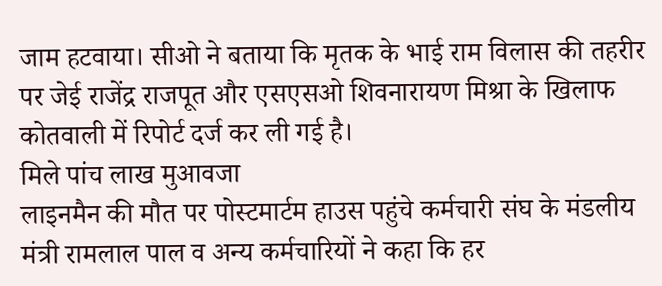जाम हटवाया। सीओ ने बताया कि मृतक के भाई राम विलास की तहरीर पर जेई राजेंद्र राजपूत और एसएसओ शिवनारायण मिश्रा के खिलाफ कोतवाली में रिपोर्ट दर्ज कर ली गई है।
मिले पांच लाख मुआवजा
लाइनमैन की मौत पर पोस्टमार्टम हाउस पहुंचे कर्मचारी संघ के मंडलीय मंत्री रामलाल पाल व अन्य कर्मचारियों ने कहा कि हर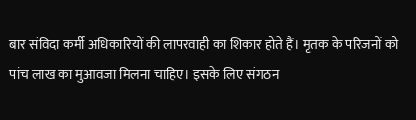बार संविदा कर्मी अधिकारियों की लापरवाही का शिकार होते हैं। मृतक के परिजनों को पांच लाख का मुआवजा मिलना चाहिए। इसके लिए संगठन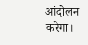आंदोलन करेगा।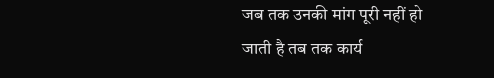जब तक उनकी मांग पूरी नहीं हो जाती है तब तक कार्य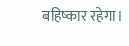बहिष्कार रहेगा।